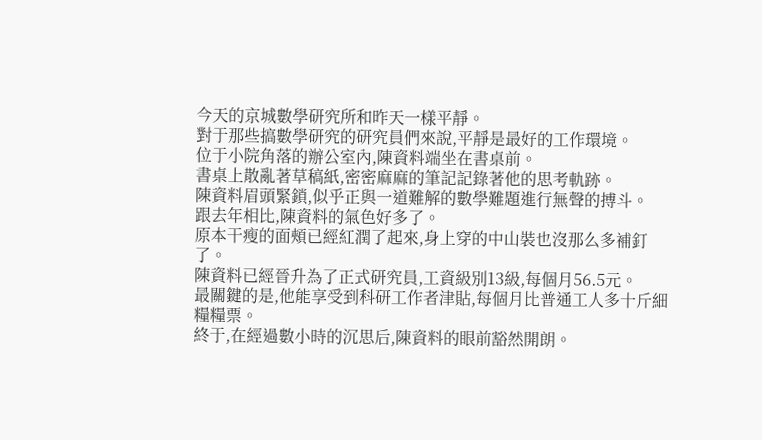今天的京城數學研究所和昨天一樣平靜。
對于那些搞數學研究的研究員們來說,平靜是最好的工作環境。
位于小院角落的辦公室內,陳資料端坐在書桌前。
書桌上散亂著草稿紙,密密麻麻的筆記記錄著他的思考軌跡。
陳資料眉頭緊鎖,似乎正與一道難解的數學難題進行無聲的搏斗。
跟去年相比,陳資料的氣色好多了。
原本干瘦的面頰已經紅潤了起來,身上穿的中山裝也沒那么多補釘了。
陳資料已經晉升為了正式研究員,工資級別13級,每個月56.5元。
最關鍵的是,他能享受到科研工作者津貼,每個月比普通工人多十斤細糧糧票。
終于,在經過數小時的沉思后,陳資料的眼前豁然開朗。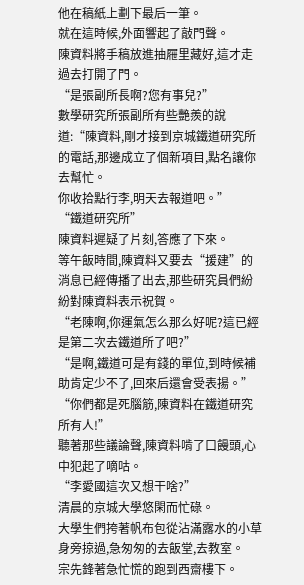他在稿紙上劃下最后一筆。
就在這時候,外面響起了敲門聲。
陳資料將手稿放進抽屜里藏好,這才走過去打開了門。
“是張副所長啊?您有事兒?”
數學研究所張副所有些艷羨的說道:“陳資料,剛才接到京城鐵道研究所的電話,那邊成立了個新項目,點名讓你去幫忙。
你收拾點行李,明天去報道吧。”
“鐵道研究所”
陳資料遲疑了片刻,答應了下來。
等午飯時間,陳資料又要去“援建”的消息已經傳播了出去,那些研究員們紛紛對陳資料表示祝賀。
“老陳啊,你運氣怎么那么好呢?這已經是第二次去鐵道所了吧?”
“是啊,鐵道可是有錢的單位,到時候補助肯定少不了,回來后還會受表揚。”
“你們都是死腦筋,陳資料在鐵道研究所有人!”
聽著那些議論聲,陳資料啃了口饅頭,心中犯起了嘀咕。
“李愛國這次又想干啥?”
清晨的京城大學悠閑而忙碌。
大學生們挎著帆布包從沾滿露水的小草身旁掠過,急匆匆的去飯堂,去教室。
宗先鋒著急忙慌的跑到西齋樓下。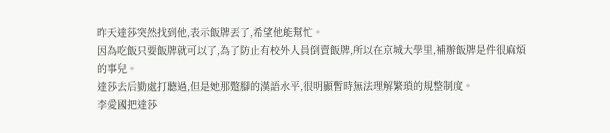昨天達莎突然找到他,表示飯牌丟了,希望他能幫忙。
因為吃飯只要飯牌就可以了,為了防止有校外人員倒賣飯牌,所以在京城大學里,補辦飯牌是件很麻煩的事兒。
達莎去后勤處打聽過,但是她那蹩腳的漢語水平,很明顯暫時無法理解繁瑣的規整制度。
李愛國把達莎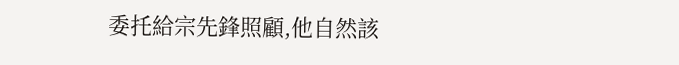委托給宗先鋒照顧,他自然該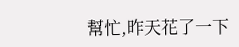幫忙,昨天花了一下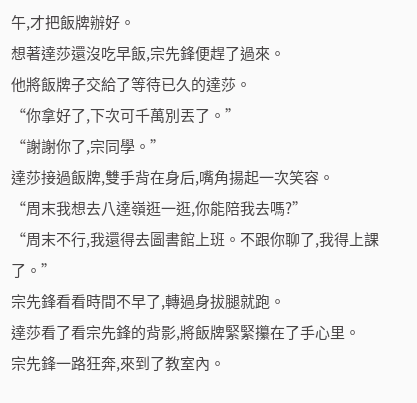午,才把飯牌辦好。
想著達莎還沒吃早飯,宗先鋒便趕了過來。
他將飯牌子交給了等待已久的達莎。
“你拿好了,下次可千萬別丟了。”
“謝謝你了,宗同學。”
達莎接過飯牌,雙手背在身后,嘴角揚起一次笑容。
“周末我想去八達嶺逛一逛,你能陪我去嗎?”
“周末不行,我還得去圖書館上班。不跟你聊了,我得上課了。”
宗先鋒看看時間不早了,轉過身拔腿就跑。
達莎看了看宗先鋒的背影,將飯牌緊緊攥在了手心里。
宗先鋒一路狂奔,來到了教室內。